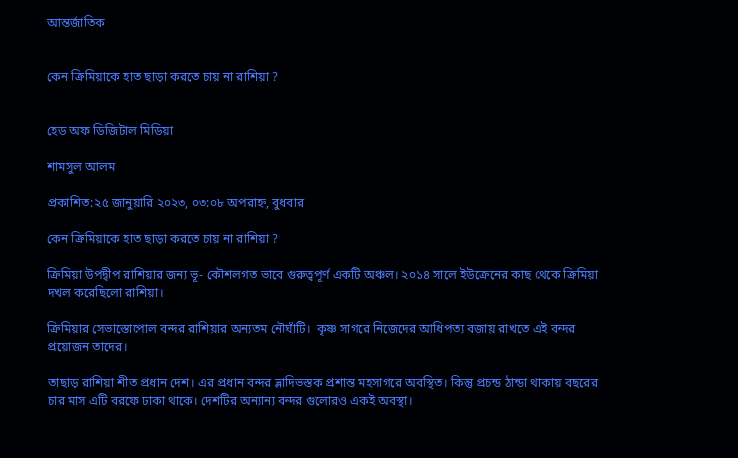আন্তর্জাতিক


কেন ক্রিমিয়াকে হাত ছাড়া করতে চায় না রাশিয়া ?


হেড অফ ডিজিটাল মিডিয়া

শামসুল আলম

প্রকাশিত:২৫ জানুয়ারি ২০২৩, ০৩:০৮ অপরাহ্ন, বুধবার

কেন ক্রিমিয়াকে হাত ছাড়া করতে চায় না রাশিয়া ?

ক্রিমিয়া উপদ্বীপ রাশিয়ার জন্য ভূ- কৌশলগত ভাবে গুরুত্বপূর্ণ একটি অঞ্চল। ২০১৪ সালে ইউক্রেনের কাছ থেকে ক্রিমিয়া দখল করেছিলো রাশিয়া।

ক্রিমিয়ার সেভাস্তোপোল বন্দর রাশিয়ার অন্যতম নৌঘাঁটি।  কৃষ্ণ সাগরে নিজেদের আধিপত্য বজায় রাখতে এই বন্দর প্রয়োজন তাদের।

তাছাড় রাশিয়া শীত প্রধান দেশ। এর প্রধান বন্দর ভ্লাদিভস্তক প্রশান্ত মহসাগরে অবস্থিত। কিন্তু প্রচন্ড ঠান্ডা থাকায় বছরের চার মাস এটি বরফে ঢাকা থাকে। দেশটির অন্যান্য বন্দর গুলোরও একই অবস্থা।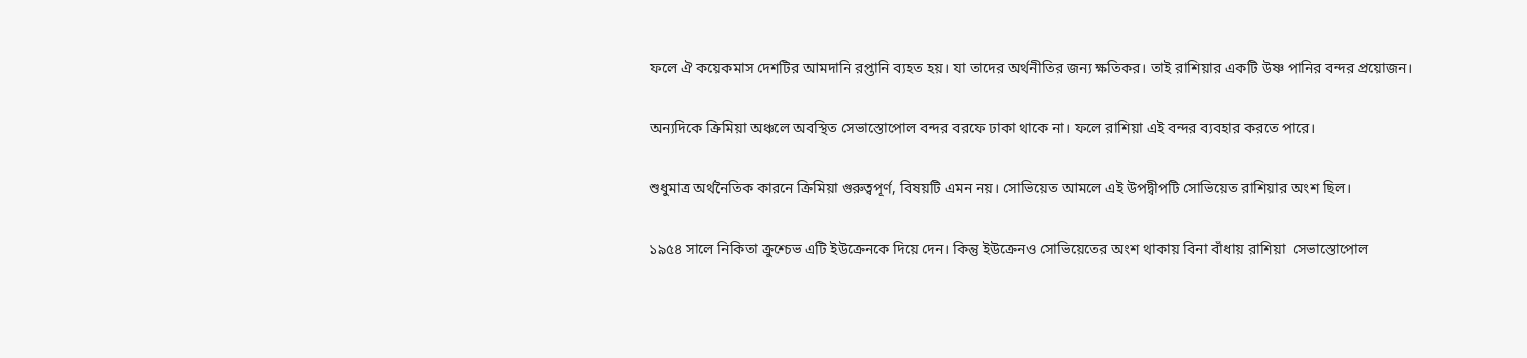ফলে ঐ কয়েকমাস দেশটির আমদানি রপ্তানি ব্যহত হয়। যা তাদের অর্থনীতির জন্য ক্ষতিকর। তাই রাশিয়ার একটি উষ্ণ পানির বন্দর প্রয়োজন।

অন্যদিকে ক্রিমিয়া অঞ্চলে অবস্থিত সেভাস্তোপোল বন্দর বরফে ঢাকা থাকে না। ফলে রাশিয়া এই বন্দর ব্যবহার করতে পারে।

শুধুমাত্র অর্থনৈতিক কারনে ক্রিমিয়া গুরুত্বপূর্ণ, বিষয়টি এমন নয়। সোভিয়েত আমলে এই উপদ্বীপটি সোভিয়েত রাশিয়ার অংশ ছিল।

১৯৫৪ সালে নিকিতা ক্রুশ্চেভ এটি ইউক্রেনকে দিয়ে দেন। কিন্তু ইউক্রেনও সোভিয়েতের অংশ থাকায় বিনা বাঁধায় রাশিয়া  সেভাস্তোপোল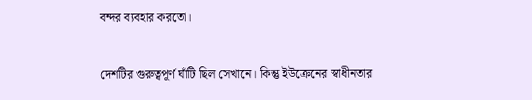বন্দর ব্যবহার করতো।

দেশটির গুরুত্বপূর্ণ ঘাঁটি ছিল সেখানে। কিন্তু ইউক্রেনের স্বাধীনতার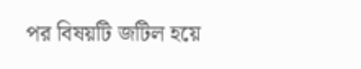পর বিষয়টি জটিল হয়ে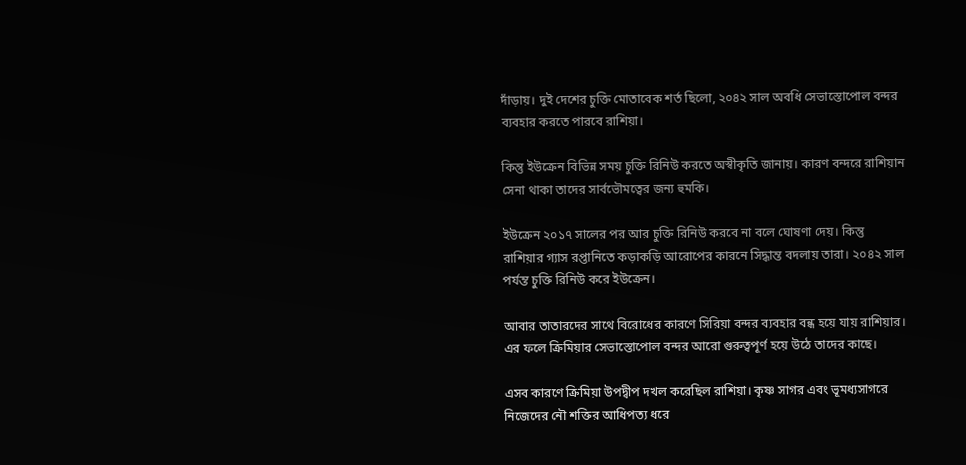দাঁড়ায়। দুই দেশের চুক্তি মোতাবেক শর্ত ছিলো, ২০৪২ সাল অবধি সেভাস্তোপোল বন্দর ব্যবহার করতে পারবে রাশিয়া।

কিন্তু ইউক্রেন বিভিন্ন সময় চুক্তি রিনিউ করতে অস্বীকৃতি জানায়। কারণ বন্দরে রাশিয়ান সেনা থাকা তাদের সার্বভৌমত্বের জন্য হুমকি।

ইউক্রেন ২০১৭ সালের পর আর চুক্তি রিনিউ করবে না বলে ঘোষণা দেয়। কিন্তু রাশিয়ার গ্যাস রপ্তানিতে কড়াকড়ি আরোপের কারনে সিদ্ধান্ত বদলায় তারা। ২০৪২ সাল পর্যন্ত চুক্তি রিনিউ করে ইউক্রেন।

আবার তাতারদের সাথে বিরোধের কারণে সিরিয়া বন্দর ব্যবহার বন্ধ হয়ে যায় রাশিয়ার। এর ফলে ক্রিমিয়ার সেভাস্তোপোল বন্দর আরো গুরুত্বপূর্ণ হয়ে উঠে তাদের কাছে।

এসব কারণে ক্রিমিয়া উপদ্বীপ দখল করেছিল রাশিয়া। কৃষ্ণ সাগর এবং ভূমধ্যসাগরে নিজেদের নৌ শক্তির আধিপত্য ধরে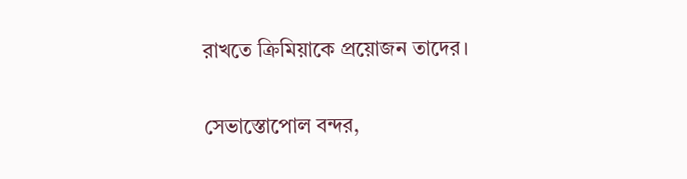রাখতে ক্রিমিয়াকে প্রয়োজন তাদের।

সেভাস্তোপোল বন্দর,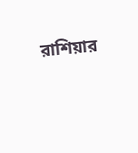রাশিয়ার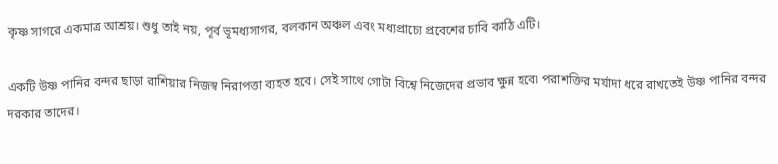কৃষ্ণ সাগরে একমাত্র আশ্রয়। শুধু তাই নয়, পূর্ব ভূমধ্যসাগর, বলকান অঞ্চল এবং মধ্যপ্রাচ্যে প্রবেশের চাবি কাঠি এটি।

একটি উষ্ণ পানির বন্দর ছাড়া রাশিয়ার নিজস্ব নিরাপত্তা ব্যহত হবে। সেই সাথে গোটা বিশ্বে নিজেদের প্রভাব ক্ষুন্ন হবে৷ পরাশক্তির মর্যাদা ধরে রাখতেই উষ্ণ পানির বন্দর দরকার তাদের।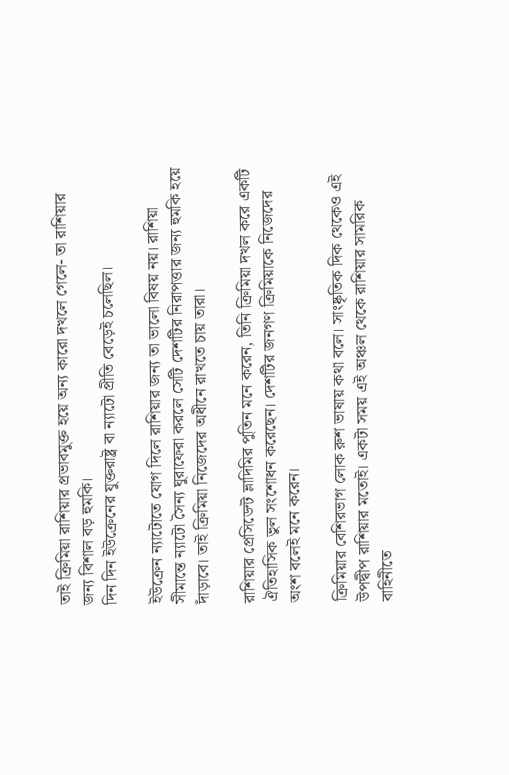তাই ক্রিমিয়া রাশিয়ার প্রভাবমুক্ত হয়ে অন্য কারো দখলে গেলে- তা রাশিয়ার জন্য বিশাল বড় হুমকি।
দিন দিন ইউক্রেনের যুক্তরাষ্ট্র বা ন্যাটো প্রীতি বেড়েই চলেছিল।

ইউক্রেন ন্যাটোতে যোগ দিলে রাশিয়ার জন্য তা ভালো বিষয় নয়। রাশিয়া সীমান্তে ন্যাটো সৈন্য ঘুরাফেরা করলে সেটি দেশটির নিরাপত্তার জন্য হুমকি হয়ে দাঁড়াবে। তাই ক্রিমিয়া নিজেদের অধীনে রাখতে চায় তারা।

রাশিয়ার প্রেসিডেন্ট ভ্লাদিমির পুতিন মনে করেন, তিনি ক্রিমিয়া দখল করে একটি ঐতিহাসিক ভুল সংশোধন করেছেন। দেশটির জনগণ ক্রিমিয়াকে নিজেদের অংশ বলেই মনে করেন।

ক্রিমিয়ার বেশিরভাগ লোক রুশ ভাষায় কথা বলে। সাংষ্কৃতিক দিক থেকেও এই উপদ্বীপ রাশিয়ার মতোই। একটা সময় এই অঞ্চল থেকে রাশিয়ার সামরিক বাহিনীতে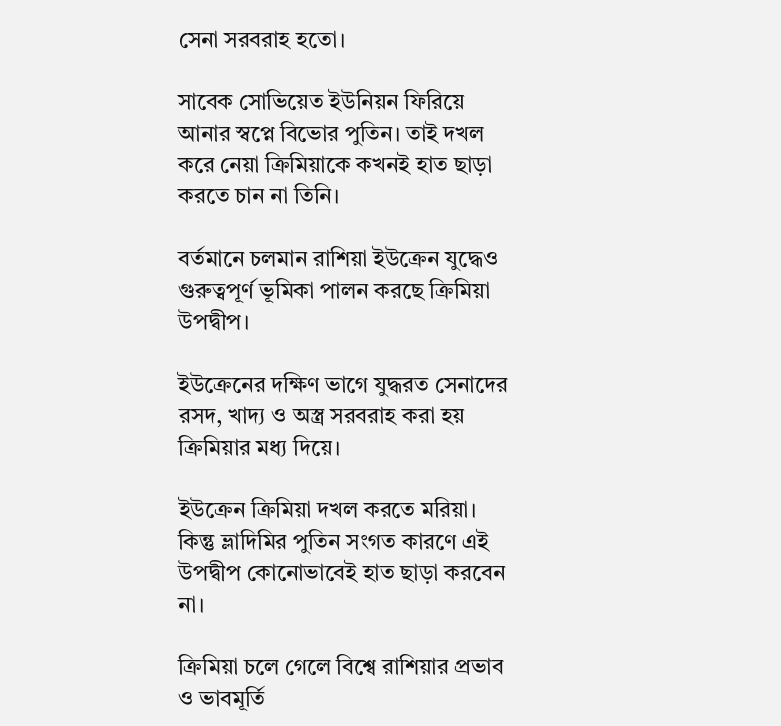সেনা সরবরাহ হতো।

সাবেক সোভিয়েত ইউনিয়ন ফিরিয়ে আনার স্বপ্নে বিভোর পুতিন। তাই দখল করে নেয়া ক্রিমিয়াকে কখনই হাত ছাড়া করতে চান না তিনি।

বর্তমানে চলমান রাশিয়া ইউক্রেন যুদ্ধেও গুরুত্বপূর্ণ ভূমিকা পালন করছে ক্রিমিয়া উপদ্বীপ।

ইউক্রেনের দক্ষিণ ভাগে যুদ্ধরত সেনাদের রসদ, খাদ্য ও অস্ত্র সরবরাহ করা হয় ক্রিমিয়ার মধ্য দিয়ে।

ইউক্রেন ক্রিমিয়া দখল করতে মরিয়া।
কিন্তু ভ্লাদিমির পুতিন সংগত কারণে এই উপদ্বীপ কোনোভাবেই হাত ছাড়া করবেন না।

ক্রিমিয়া চলে গেলে বিশ্বে রাশিয়ার প্রভাব ও ভাবমূর্তি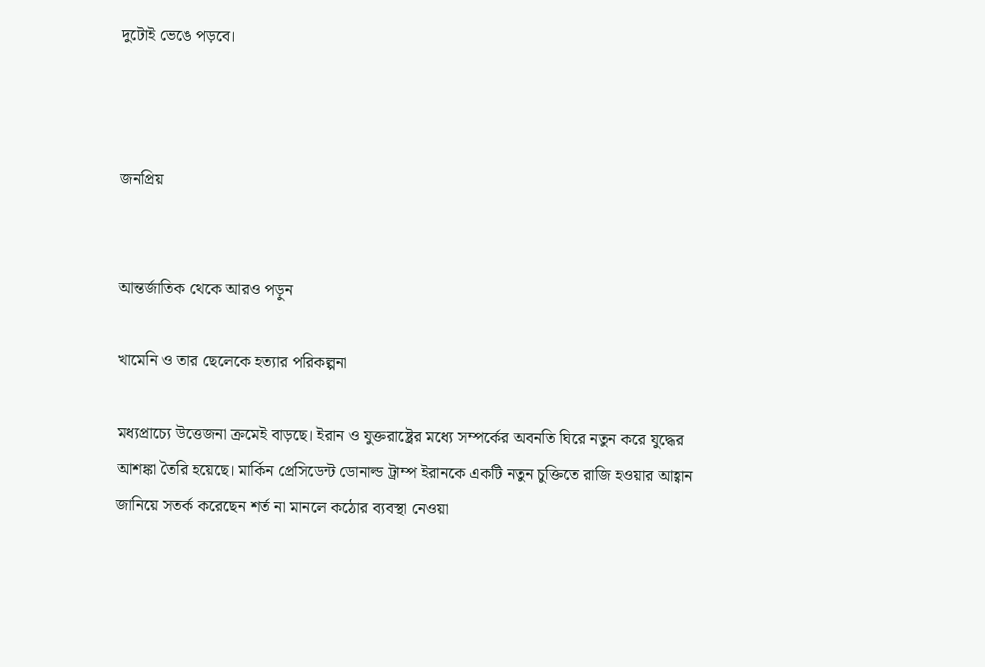দুটোই ভেঙে পড়বে।



জনপ্রিয়


আন্তর্জাতিক থেকে আরও পড়ুন

খামেনি ও তার ছেলেকে হত্যার পরিকল্পনা

মধ্যপ্রাচ্যে উত্তেজনা ক্রমেই বাড়ছে। ইরান ও যুক্তরাষ্ট্রের মধ্যে সম্পর্কের অবনতি ঘিরে নতুন করে যুদ্ধের আশঙ্কা তৈরি হয়েছে। মার্কিন প্রেসিডেন্ট ডোনাল্ড ট্রাম্প ইরানকে একটি নতুন চুক্তিতে রাজি হওয়ার আহ্বান জানিয়ে সতর্ক করেছেন শর্ত না মানলে কঠোর ব্যবস্থা নেওয়া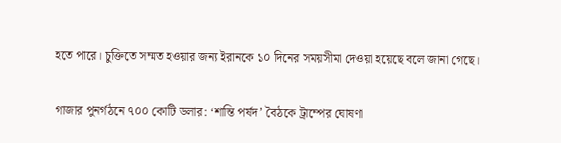হতে পারে। চুক্তিতে সম্মত হওয়ার জন্য ইরানকে ১০ দিনের সময়সীমা দেওয়া হয়েছে বলে জানা গেছে।

গাজার পুনর্গঠনে ৭০০ কোটি ডলার: ‘শান্তি পর্ষদ’ বৈঠকে ট্রাম্পের ঘোষণা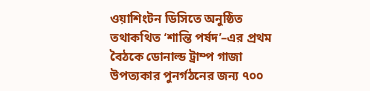ওয়াশিংটন ডিসিতে অনুষ্ঠিত তথাকথিত ‘শান্তি পর্ষদ’–এর প্রথম বৈঠকে ডোনাল্ড ট্রাম্প গাজা উপত্যকার পুনর্গঠনের জন্য ৭০০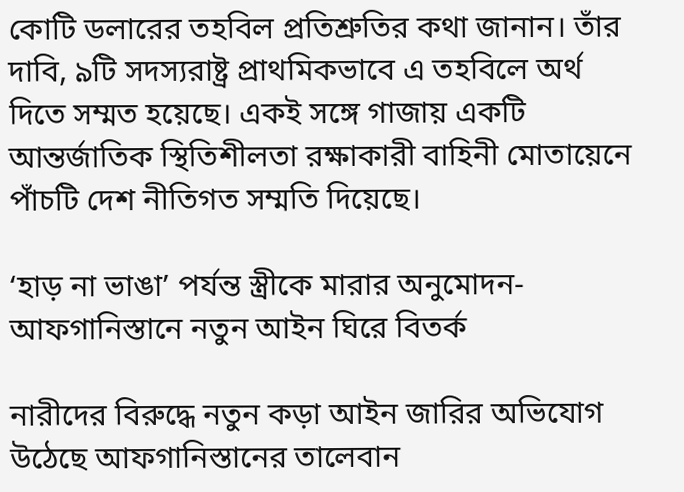কোটি ডলারের তহবিল প্রতিশ্রুতির কথা জানান। তাঁর দাবি, ৯টি সদস্যরাষ্ট্র প্রাথমিকভাবে এ তহবিলে অর্থ দিতে সম্মত হয়েছে। একই সঙ্গে গাজায় একটি আন্তর্জাতিক স্থিতিশীলতা রক্ষাকারী বাহিনী মোতায়েনে পাঁচটি দেশ নীতিগত সম্মতি দিয়েছে।

‘হাড় না ভাঙা’ পর্যন্ত স্ত্রীকে মারার অনুমোদন- আফগানিস্তানে নতুন আইন ঘিরে বিতর্ক

নারীদের বিরুদ্ধে নতুন কড়া আইন জারির অভিযোগ উঠেছে আফগানিস্তানের তালেবান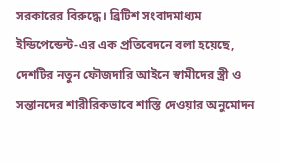সরকারের বিরুদ্ধে। ব্রিটিশ সংবাদমাধ্যম ইন্ডিপেন্ডেন্ট-এর এক প্রতিবেদনে বলা হয়েছে, দেশটির নতুন ফৌজদারি আইনে স্বামীদের স্ত্রী ও সন্তানদের শারীরিকভাবে শাস্তি দেওয়ার অনুমোদন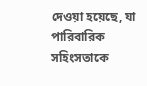দেওয়া হয়েছে, যা পারিবারিক সহিংসতাকে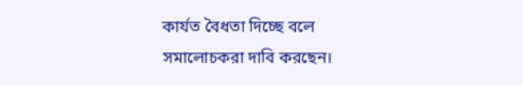কার্যত বৈধতা দিচ্ছে বলে সমালোচকরা দাবি করছেন।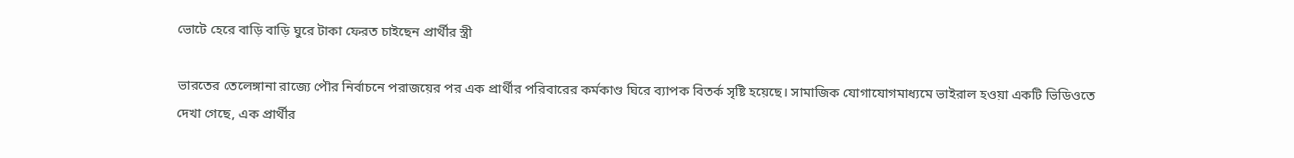ভোটে হেরে বাড়ি বাড়ি ঘুরে টাকা ফেরত চাইছেন প্রার্থীর স্ত্রী

ভারতের তেলেঙ্গানা রাজ্যে পৌর নির্বাচনে পরাজয়ের পর এক প্রার্থীর পরিবারের কর্মকাণ্ড ঘিরে ব্যাপক বিতর্ক সৃষ্টি হয়েছে। সামাজিক যোগাযোগমাধ্যমে ভাইরাল হওয়া একটি ভিডিওতে দেখা গেছে, এক প্রার্থীর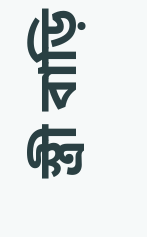স্ত্রী বাড়ি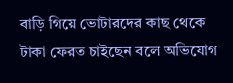বাড়ি গিয়ে ভোটারদের কাছ থেকে টাকা ফেরত চাইছেন বলে অভিযোগ